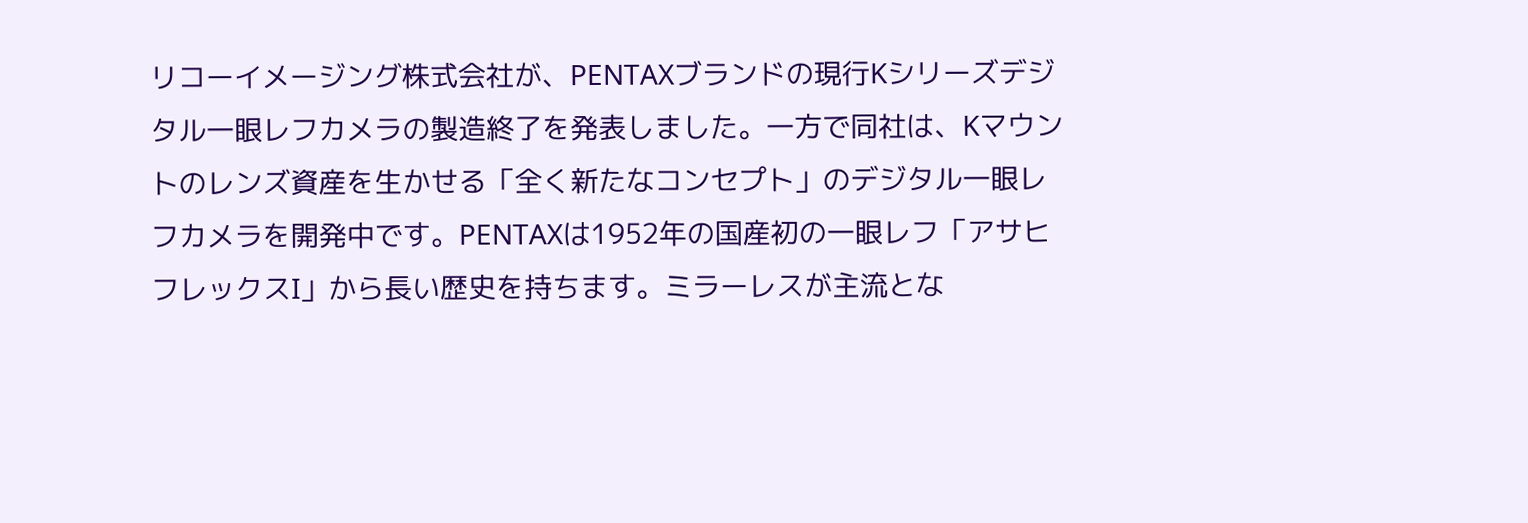リコーイメージング株式会社が、PENTAXブランドの現行Kシリーズデジタル一眼レフカメラの製造終了を発表しました。一方で同社は、Kマウントのレンズ資産を生かせる「全く新たなコンセプト」のデジタル一眼レフカメラを開発中です。PENTAXは1952年の国産初の一眼レフ「アサヒフレックスI」から長い歴史を持ちます。ミラーレスが主流とな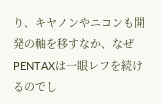り、キヤノンやニコンも開発の軸を移すなか、なぜPENTAXは一眼レフを続けるのでし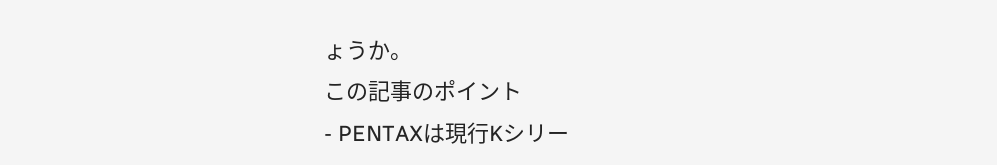ょうか。
この記事のポイント
- PENTAXは現行Kシリー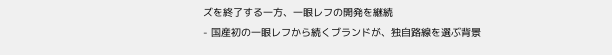ズを終了する一方、一眼レフの開発を継続
- 国産初の一眼レフから続くブランドが、独自路線を選ぶ背景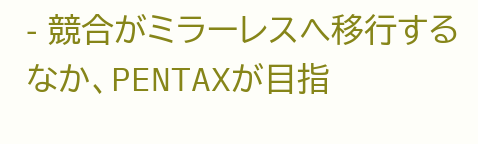- 競合がミラーレスへ移行するなか、PENTAXが目指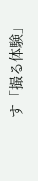す「撮る体験」